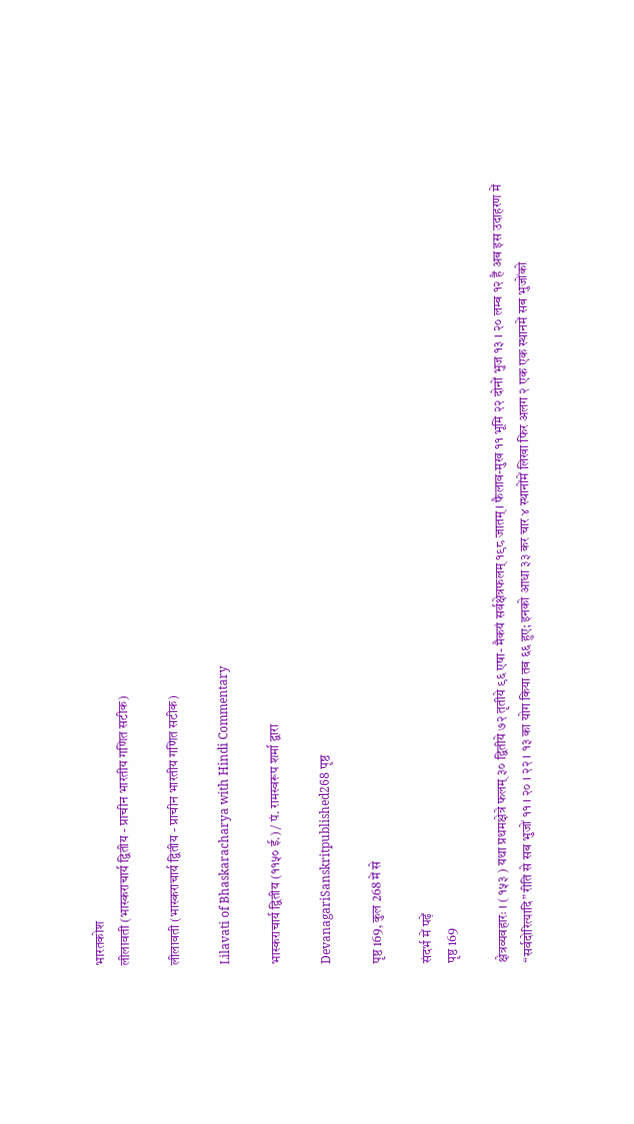भारतकोश
लीलावती (भास्कराचार्य द्वितीय - प्राचीन भारतीय गणित सटीक)

लीलावती (भास्कराचार्य द्वितीय - प्राचीन भारतीय गणित सटीक)

Lilavati of Bhaskaracharya with Hindi Commentary

भास्कराचार्य द्वितीय (११५० ई.) / पं. रामस्वरूप शर्मा द्वारा

DevanagariSanskritpublished268 पृष्ठ

पृष्ठ 169, कुल 268 में से

संदर्भ में पढ़ें
पृष्ठ 169

क्षेत्रव्यवहारः । ( १५३ ) यथा प्रथमक्षेत्रे फलम् ३० द्वितीये ७२ तृतीये ९६ एषा- मैकयं सर्वक्षेत्रफलम् १९८ जातम् । फैलाव-मुख ११ भूमि २२ दोनों भुज १३ । २० लम्ब १२ हैं अब इस उदाहरण में “सर्वदोरित्यादि” रीति से सब भुजों ११ । २० । २२ । १३ का योग किया तब ६६ हुए; इनको आधा ३३ कर चार ४ स्थानोंमें लिखा फिर अलग २ एक एक स्थानमें सब भुजोंको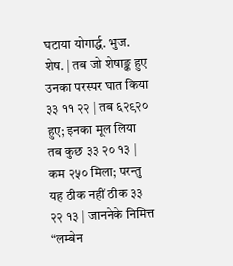घटाया योगार्द्ध. भुज. शेष. | तब जो शेषाङ्क हुए उनका परस्पर घात किया ३३ ११ २२ | तब ६२९२० हुए; इनका मूल लिया तब कुछ ३३ २० १३ | कम २५० मिला; परन्तु यह ठीक नहीं ठीक ३३ २२ १३ | जाननेके निमित्त “लम्बेन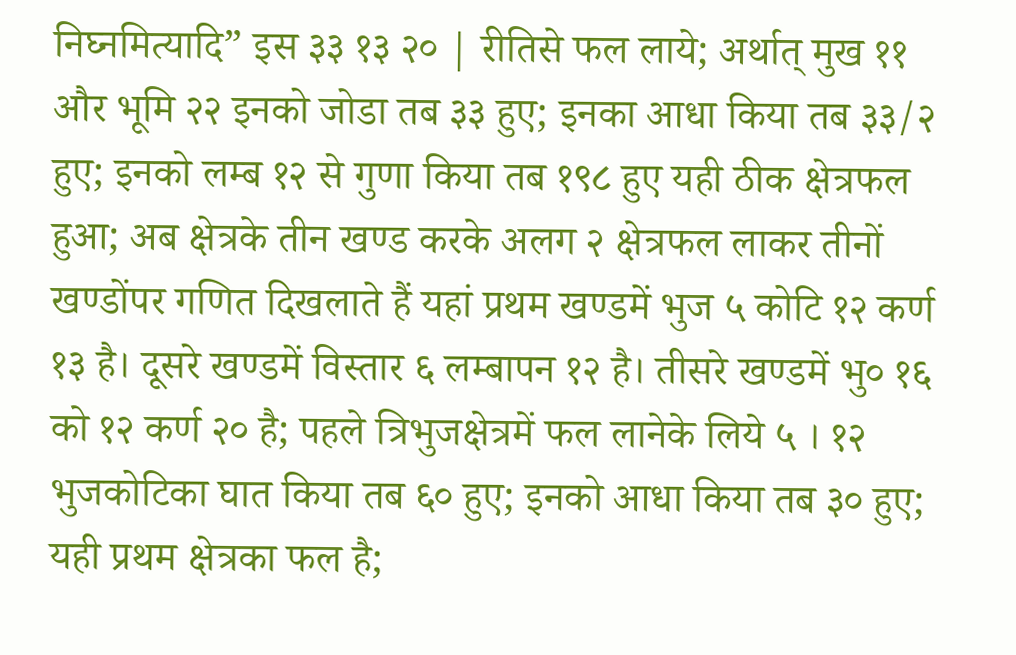निघ्नमित्यादि” इस ३३ १३ २० | रीतिसे फल लाये; अर्थात् मुख ११ और भूमि २२ इनको जोडा तब ३३ हुए; इनका आधा किया तब ३३/२ हुए; इनको लम्ब १२ से गुणा किया तब १९८ हुए यही ठीक क्षेत्रफल हुआ; अब क्षेत्रके तीन खण्ड करके अलग २ क्षेत्रफल लाकर तीनों खण्डोंपर गणित दिखलाते हैं यहां प्रथम खण्डमें भुज ५ कोटि १२ कर्ण १३ है। दूसरे खण्डमें विस्तार ६ लम्बापन १२ है। तीसरे खण्डमें भु० १६ को १२ कर्ण २० है; पहले त्रिभुजक्षेत्रमें फल लानेके लिये ५ । १२ भुजकोटिका घात किया तब ६० हुए; इनको आधा किया तब ३० हुए; यही प्रथम क्षेत्रका फल है;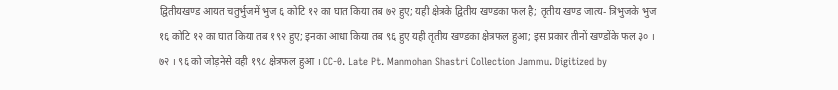द्वितीयखण्ड आयत चतुर्भुजमें भुज ६ कोटि १२ का घात किया तब ७२ हुए; यही क्षेत्रके द्वितीय खण्डका फल है; तृतीय खण्ड जात्य- त्रिभुजके भुज १६ कोटि १२ का घात किया तब १९२ हुए; इनका आधा किया तब ९६ हुए यही तृतीय खण्डका क्षेत्रफल हुआ; इस प्रकार तीनों खण्डोंके फल ३० । ७२ । ९६ को जोड़नेसे वही १९८ क्षेत्रफल हुआ । CC-0. Late Pt. Manmohan Shastri Collection Jammu. Digitized by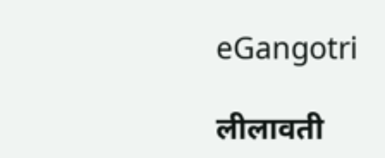eGangotri

लीलावती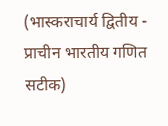(भास्कराचार्य द्वितीय - प्राचीन भारतीय गणित सटीक)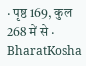· पृष्ठ 169, कुल 268 में से · BharatKosha